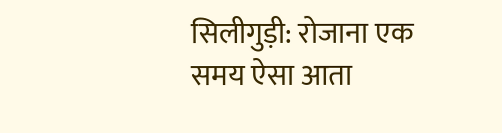सिलीगुड़ी: रोजाना एक समय ऐसा आता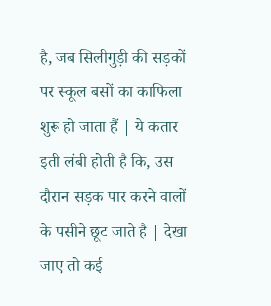है, जब सिलीगुड़ी की सड़कों पर स्कूल बसों का काफिला शुरू हो जाता हैं | ये कतार इती लंबी होती है कि, उस दौरान सड़क पार करने वालों के पसीने छूट जाते है | देखा जाए तो कई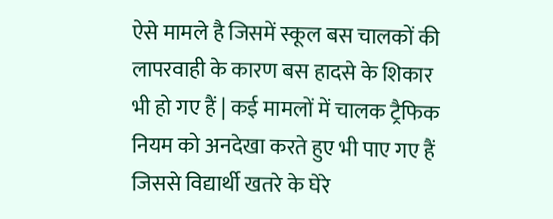ऐसे मामले है जिसमें स्कूल बस चालकों की लापरवाही के कारण बस हादसे के शिकार भी हो गए हैं | कई मामलों में चालक ट्रैफिक नियम को अनदेखा करते हुए भी पाए गए हैं जिससे विद्यार्थी खतरे के घेरे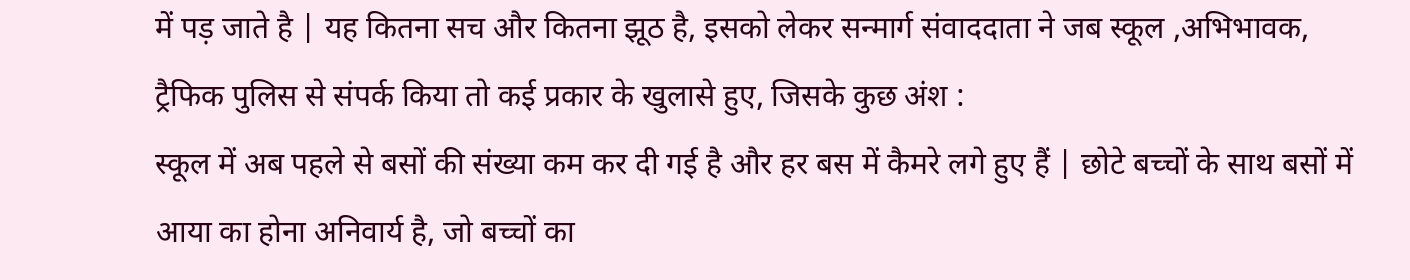में पड़ जाते है | यह कितना सच और कितना झूठ है, इसको लेकर सन्मार्ग संवाददाता ने जब स्कूल ,अभिभावक, ट्रैफिक पुलिस से संपर्क किया तो कई प्रकार के खुलासे हुए, जिसके कुछ अंश :
स्कूल में अब पहले से बसों की संख्या कम कर दी गई है और हर बस में कैमरे लगे हुए हैं | छोटे बच्चों के साथ बसों में आया का होना अनिवार्य है, जो बच्चों का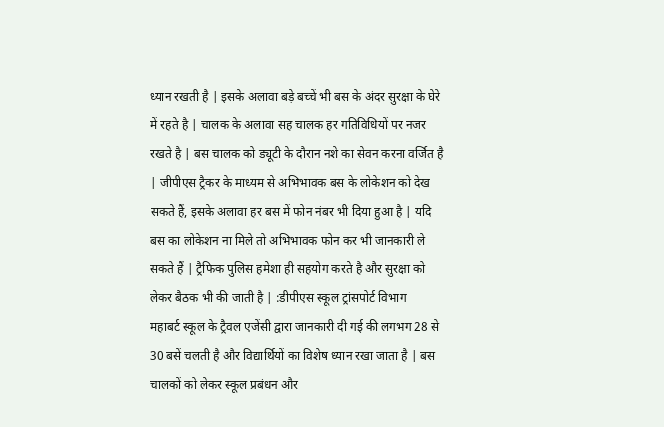ध्यान रखती है | इसके अलावा बड़े बच्चें भी बस के अंदर सुरक्षा के घेरे में रहते है | चालक के अलावा सह चालक हर गतिविधियों पर नजर रखते है | बस चालक को ड्यूटी के दौरान नशे का सेवन करना वर्जित है | जीपीएस ट्रैकर के माध्यम से अभिभावक बस के लोकेशन को देख सकते हैं, इसके अलावा हर बस में फोन नंबर भी दिया हुआ है | यदि बस का लोकेशन ना मिले तो अभिभावक फोन कर भी जानकारी ले सकते हैं | ट्रैफिक पुलिस हमेशा ही सहयोग करते है और सुरक्षा को लेकर बैठक भी की जाती है | :डीपीएस स्कूल ट्रांसपोर्ट विभाग
महाबर्ट स्कूल के ट्रैवल एजेंसी द्वारा जानकारी दी गई की लगभग 28 से 30 बसें चलती है और विद्यार्थियों का विशेष ध्यान रखा जाता है | बस चालकों को लेकर स्कूल प्रबंधन और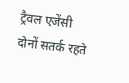ट्रैवल एजेंसी दोनों सतर्क रहते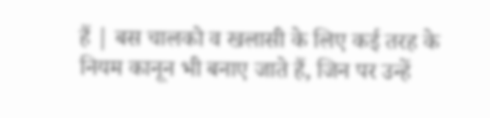हैं | बस चालको व खलासी के लिए कई तरह के नियम कानून भी बनाए जाते हैं, जिन पर उन्हें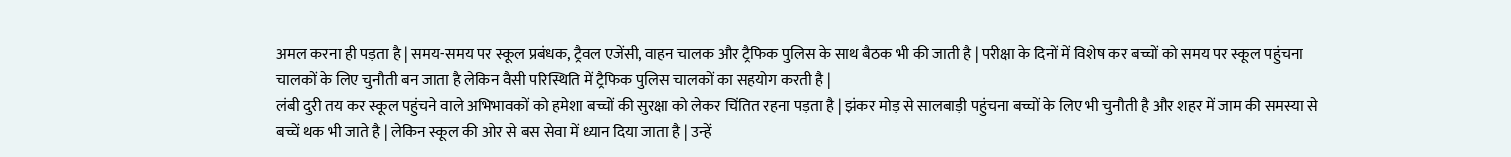अमल करना ही पड़ता है | समय-समय पर स्कूल प्रबंधक, ट्रैवल एजेंसी, वाहन चालक और ट्रैफिक पुलिस के साथ बैठक भी की जाती है | परीक्षा के दिनों में विशेष कर बच्चों को समय पर स्कूल पहुंचना चालकों के लिए चुनौती बन जाता है लेकिन वैसी परिस्थिति में ट्रैफिक पुलिस चालकों का सहयोग करती है |
लंबी दुरी तय कर स्कूल पहुंचने वाले अभिभावकों को हमेशा बच्चों की सुरक्षा को लेकर चिंतित रहना पड़ता है | झंकर मोड़ से सालबाड़ी पहुंचना बच्चों के लिए भी चुनौती है और शहर में जाम की समस्या से बच्चें थक भी जाते है | लेकिन स्कूल की ओर से बस सेवा में ध्यान दिया जाता है | उन्हें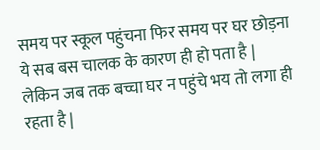समय पर स्कूल पहुंचना फिर समय पर घर छोड़ना ये सब बस चालक के कारण ही हो पता है | लेकिन जब तक बच्चा घर न पहुंचे भय तो लगा ही रहता है |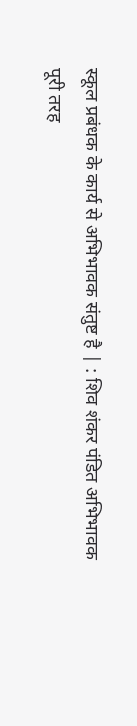स्कूल प्रबंधक के कार्य से अभिभावक संतुष्ट है | : शिव शंकर पंडित अभिभावक
पूरी तरह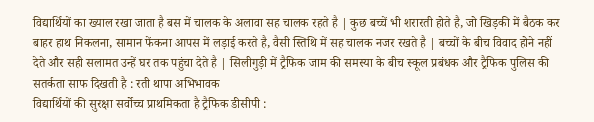विद्यार्थियों का ख्याल रखा जाता है बस में चालक के अलावा सह चालक रहते है | कुछ बच्चें भी शरारती होते है, जो खिड़की में बैठक कर बाहर हाथ निकलना, सामान फेंकना आपस में लड़ाई करते है, वैसी स्तिथि में सह चालक नजर रखते है | बच्चों के बीच विवाद होने नहीं देते और सही सलामत उन्हें घर तक पहुंचा देते है | सिलीगुड़ी में ट्रैफिक जाम की समस्या के बीच स्कूल प्रबंधक और ट्रैफिक पुलिस की सतर्कता साफ दिखती है : रती थापा अभिभावक
विद्यार्थियों की सुरक्षा सर्वोच्च प्राथमिकता है ट्रैफिक डीसीपी :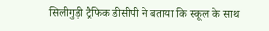सिलीगुड़ी ट्रैफिक डीसीपी ने बताया कि स्कूल के साथ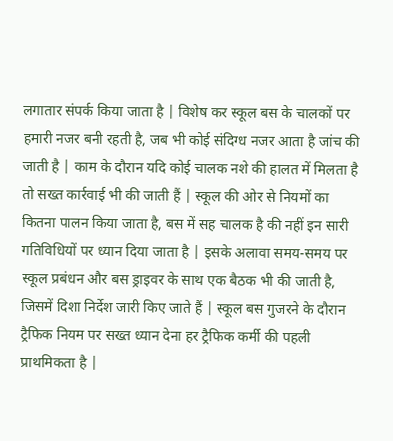लगातार संपर्क किया जाता है | विशेष कर स्कूल बस के चालकों पर हमारी नजर बनी रहती है, जब भी कोई संदिग्ध नजर आता है जांच की जाती है | काम के दौरान यदि कोई चालक नशे की हालत में मिलता है तो सख्त कार्रवाई भी की जाती हैं | स्कूल की ओर से नियमों का कितना पालन किया जाता है, बस में सह चालक है की नहीं इन सारी गतिविधियों पर ध्यान दिया जाता है | इसके अलावा समय-समय पर स्कूल प्रबंधन और बस ड्राइवर के साथ एक बैठक भी की जाती है, जिसमें दिशा निर्देश जारी किए जाते हैं | स्कूल बस गुजरने के दौरान ट्रैफिक नियम पर सख्त ध्यान देना हर ट्रैफिक कर्मी की पहली प्राथमिकता है |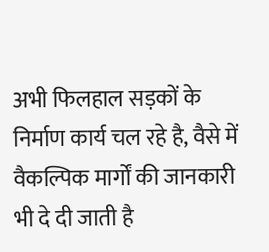अभी फिलहाल सड़कों के निर्माण कार्य चल रहे है, वैसे में वैकल्पिक मार्गों की जानकारी भी दे दी जाती है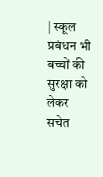| स्कूल प्रबंधन भी बच्चों की सुरक्षा को लेकर सचेत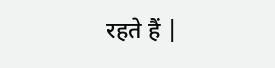रहते हैं |